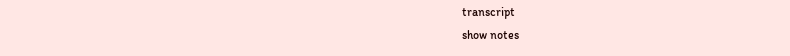transcript
show notes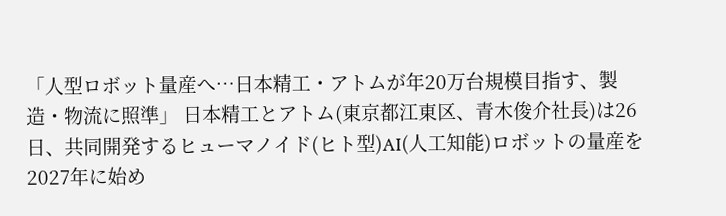「人型ロボット量産へ…日本精工・アトムが年20万台規模目指す、製造・物流に照準」 日本精工とアトム(東京都江東区、青木俊介社長)は26日、共同開発するヒューマノイド(ヒト型)AI(人工知能)ロボットの量産を2027年に始め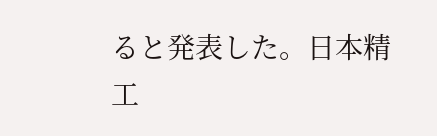ると発表した。日本精工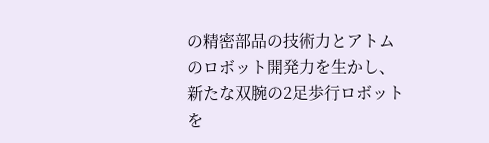の精密部品の技術力とアトムのロボット開発力を生かし、新たな双腕の2足歩行ロボットを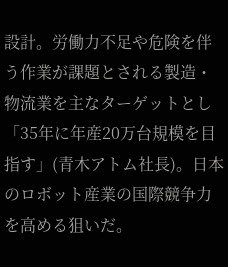設計。労働力不足や危険を伴う作業が課題とされる製造・物流業を主なターゲットとし「35年に年産20万台規模を目指す」(青木アトム社長)。日本のロボット産業の国際競争力を高める狙いだ。